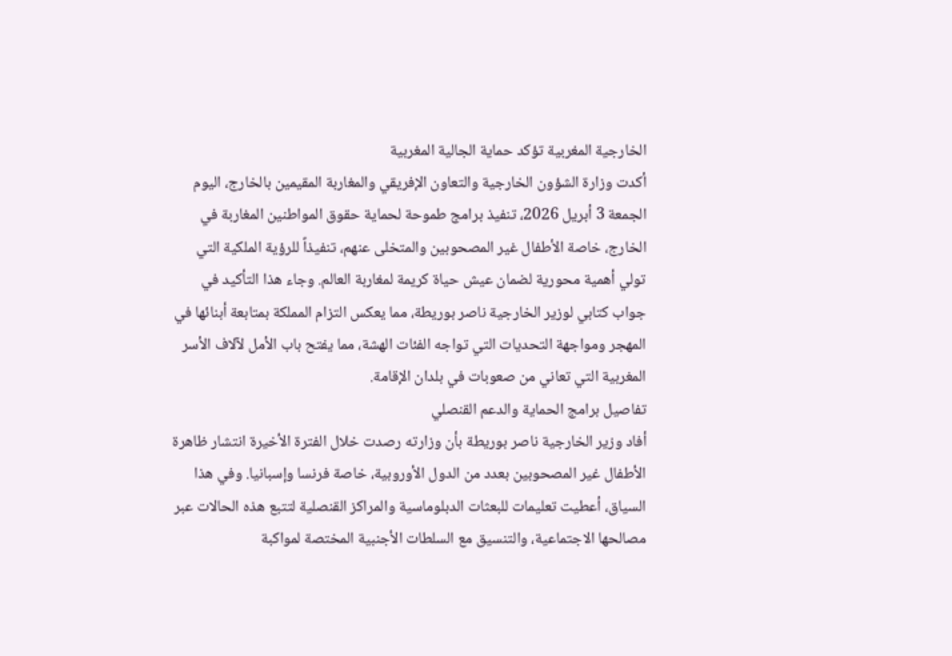الخارجية المغربية تؤكد حماية الجالية المغربية
أكدت وزارة الشؤون الخارجية والتعاون الإفريقي والمغاربة المقيمين بالخارج، اليوم الجمعة 3 أبريل 2026، تنفيذ برامج طموحة لحماية حقوق المواطنين المغاربة في الخارج، خاصة الأطفال غير المصحوبين والمتخلى عنهم، تنفيذاً للرؤية الملكية التي تولي أهمية محورية لضمان عيش حياة كريمة لمغاربة العالم. وجاء هذا التأكيد في جواب كتابي لوزير الخارجية ناصر بوريطة، مما يعكس التزام المملكة بمتابعة أبنائها في المهجر ومواجهة التحديات التي تواجه الفئات الهشة، مما يفتح باب الأمل لآلاف الأسر المغربية التي تعاني من صعوبات في بلدان الإقامة.
تفاصيل برامج الحماية والدعم القنصلي
أفاد وزير الخارجية ناصر بوريطة بأن وزارته رصدت خلال الفترة الأخيرة انتشار ظاهرة الأطفال غير المصحوبين بعدد من الدول الأوروبية، خاصة فرنسا وإسبانيا. وفي هذا السياق، أعطيت تعليمات للبعثات الدبلوماسية والمراكز القنصلية لتتبع هذه الحالات عبر مصالحها الاجتماعية، والتنسيق مع السلطات الأجنبية المختصة لمواكبة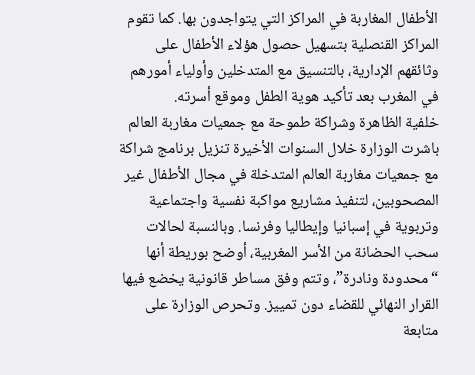الأطفال المغاربة في المراكز التي يتواجدون بها. كما تقوم المراكز القنصلية بتسهيل حصول هؤلاء الأطفال على وثائقهم الإدارية، بالتنسيق مع المتدخلين وأولياء أمورهم في المغرب بعد تأكيد هوية الطفل وموقع أسرته.
خلفية الظاهرة وشراكة طموحة مع جمعيات مغاربة العالم
باشرت الوزارة خلال السنوات الأخيرة تنزيل برنامج شراكة مع جمعيات مغاربة العالم المتدخلة في مجال الأطفال غير المصحوبين، لتنفيذ مشاريع مواكبة نفسية واجتماعية وتربوية في إسبانيا وإيطاليا وفرنسا. وبالنسبة لحالات سحب الحضانة من الأسر المغربية، أوضح بوريطة أنها “محدودة ونادرة”، وتتم وفق مساطر قانونية يخضع فيها القرار النهائي للقضاء دون تمييز. وتحرص الوزارة على متابعة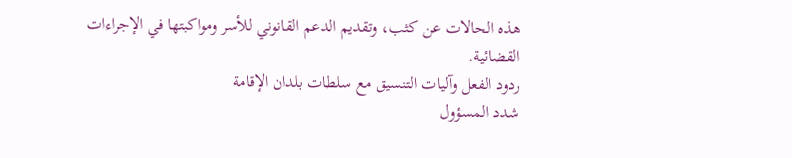هذه الحالات عن كثب، وتقديم الدعم القانوني للأسر ومواكبتها في الإجراءات القضائية.
ردود الفعل وآليات التنسيق مع سلطات بلدان الإقامة
شدد المسؤول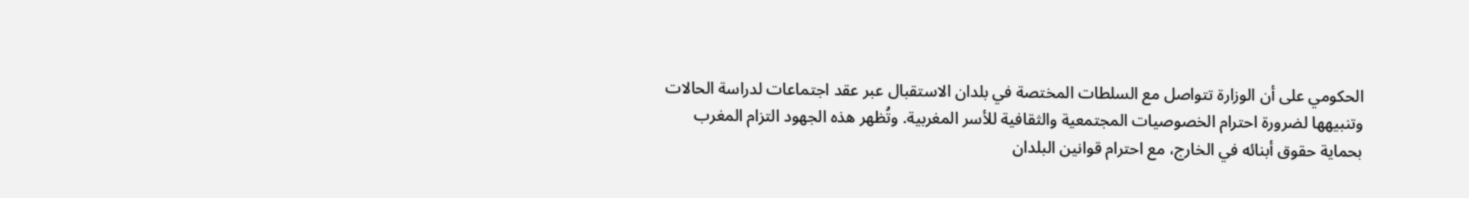الحكومي على أن الوزارة تتواصل مع السلطات المختصة في بلدان الاستقبال عبر عقد اجتماعات لدراسة الحالات وتنبيهها لضرورة احترام الخصوصيات المجتمعية والثقافية للأسر المغربية. وتُظهر هذه الجهود التزام المغرب بحماية حقوق أبنائه في الخارج، مع احترام قوانين البلدان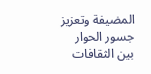المضيفة وتعزيز جسور الحوار بين الثقافات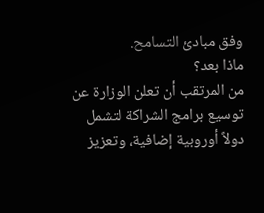وفق مبادئ التسامح.
ماذا بعد؟
من المرتقب أن تعلن الوزارة عن توسيع برامج الشراكة لتشمل دولاً أوروبية إضافية، وتعزيز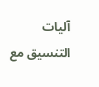آليات التنسيق مع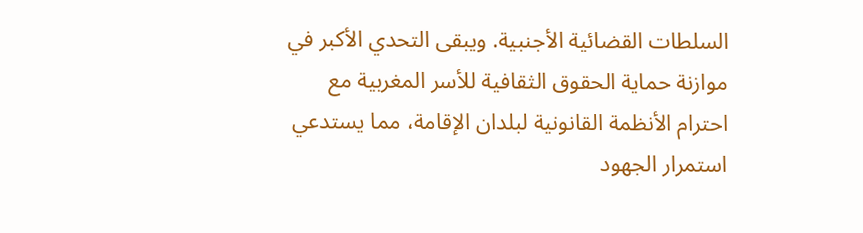السلطات القضائية الأجنبية. ويبقى التحدي الأكبر في موازنة حماية الحقوق الثقافية للأسر المغربية مع احترام الأنظمة القانونية لبلدان الإقامة، مما يستدعي استمرار الجهود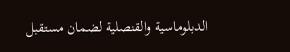الدبلوماسية والقنصلية لضمان مستقبل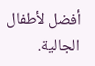أفضل لأطفال الجالية.